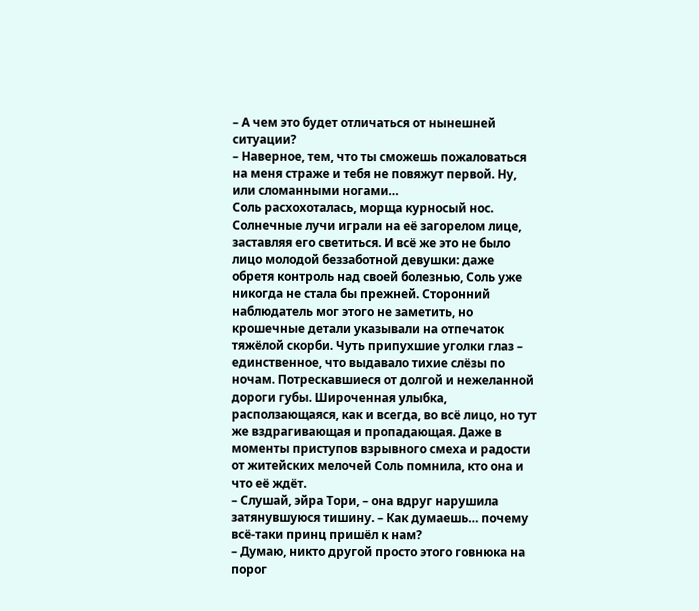– А чем это будет отличаться от нынешней ситуации?
– Наверное, тем, что ты сможешь пожаловаться на меня страже и тебя не повяжут первой. Ну, или сломанными ногами…
Соль расхохоталась, морща курносый нос. Солнечные лучи играли на её загорелом лице, заставляя его светиться. И всё же это не было лицо молодой беззаботной девушки: даже обретя контроль над своей болезнью, Соль уже никогда не стала бы прежней. Сторонний наблюдатель мог этого не заметить, но крошечные детали указывали на отпечаток тяжёлой скорби. Чуть припухшие уголки глаз – единственное, что выдавало тихие слёзы по ночам. Потрескавшиеся от долгой и нежеланной дороги губы. Широченная улыбка, расползающаяся, как и всегда, во всё лицо, но тут же вздрагивающая и пропадающая. Даже в моменты приступов взрывного смеха и радости от житейских мелочей Соль помнила, кто она и что её ждёт.
– Слушай, эйра Тори, – она вдруг нарушила затянувшуюся тишину. – Как думаешь… почему всё-таки принц пришёл к нам?
– Думаю, никто другой просто этого говнюка на порог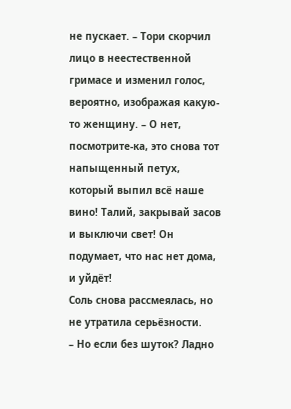не пускает. – Тори скорчил лицо в неестественной гримасе и изменил голос, вероятно, изображая какую-то женщину. – О нет, посмотрите-ка, это снова тот напыщенный петух, который выпил всё наше вино! Талий, закрывай засов и выключи свет! Он подумает, что нас нет дома, и уйдёт!
Соль снова рассмеялась, но не утратила серьёзности.
– Но если без шуток? Ладно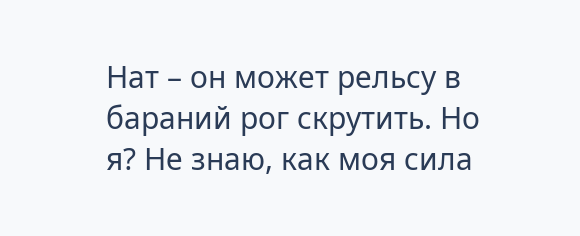Нат – он может рельсу в бараний рог скрутить. Но я? Не знаю, как моя сила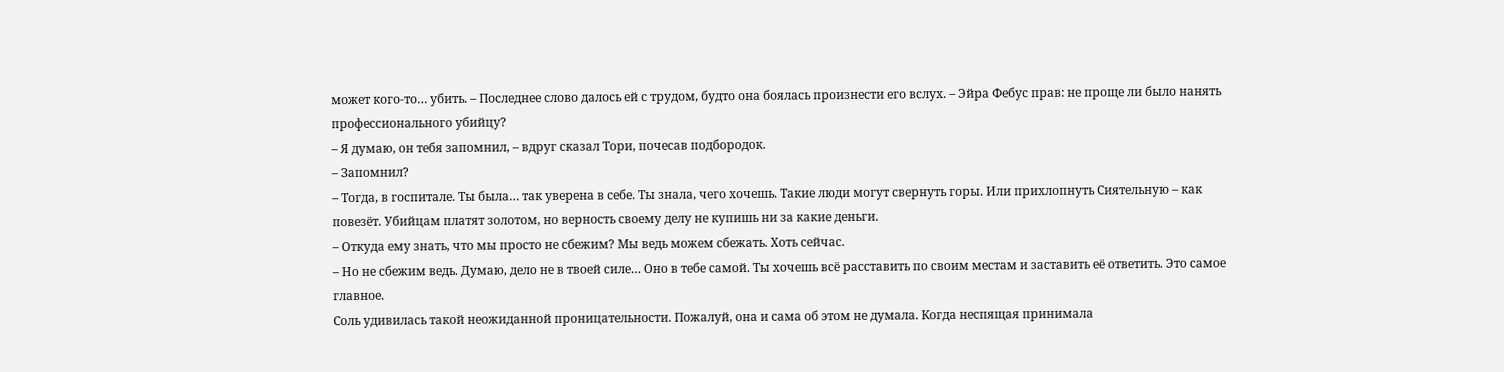может кого-то… убить. – Последнее слово далось ей с трудом, будто она боялась произнести его вслух. – Эйра Фебус прав: не проще ли было нанять профессионального убийцу?
– Я думаю, он тебя запомнил, – вдруг сказал Тори, почесав подбородок.
– Запомнил?
– Тогда, в госпитале. Ты была… так уверена в себе. Ты знала, чего хочешь. Такие люди могут свернуть горы. Или прихлопнуть Сиятельную – как повезёт. Убийцам платят золотом, но верность своему делу не купишь ни за какие деньги.
– Откуда ему знать, что мы просто не сбежим? Мы ведь можем сбежать. Хоть сейчас.
– Но не сбежим ведь. Думаю, дело не в твоей силе… Оно в тебе самой. Ты хочешь всё расставить по своим местам и заставить её ответить. Это самое главное.
Соль удивилась такой неожиданной проницательности. Пожалуй, она и сама об этом не думала. Когда неспящая принимала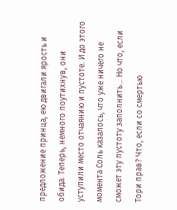предложение принца, ею двигали ярость и обида. Теперь, немного поутихнув, они уступили место отчаянию и пустоте. И до этого момента Соль казалось, что уже ничего не сможет эту пустоту заполнить… Но что, если Тори прав? Что, если со смертью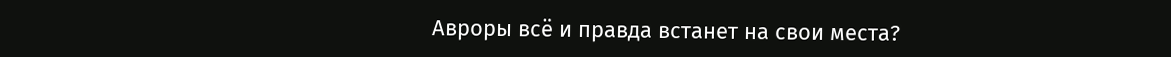Авроры всё и правда встанет на свои места?